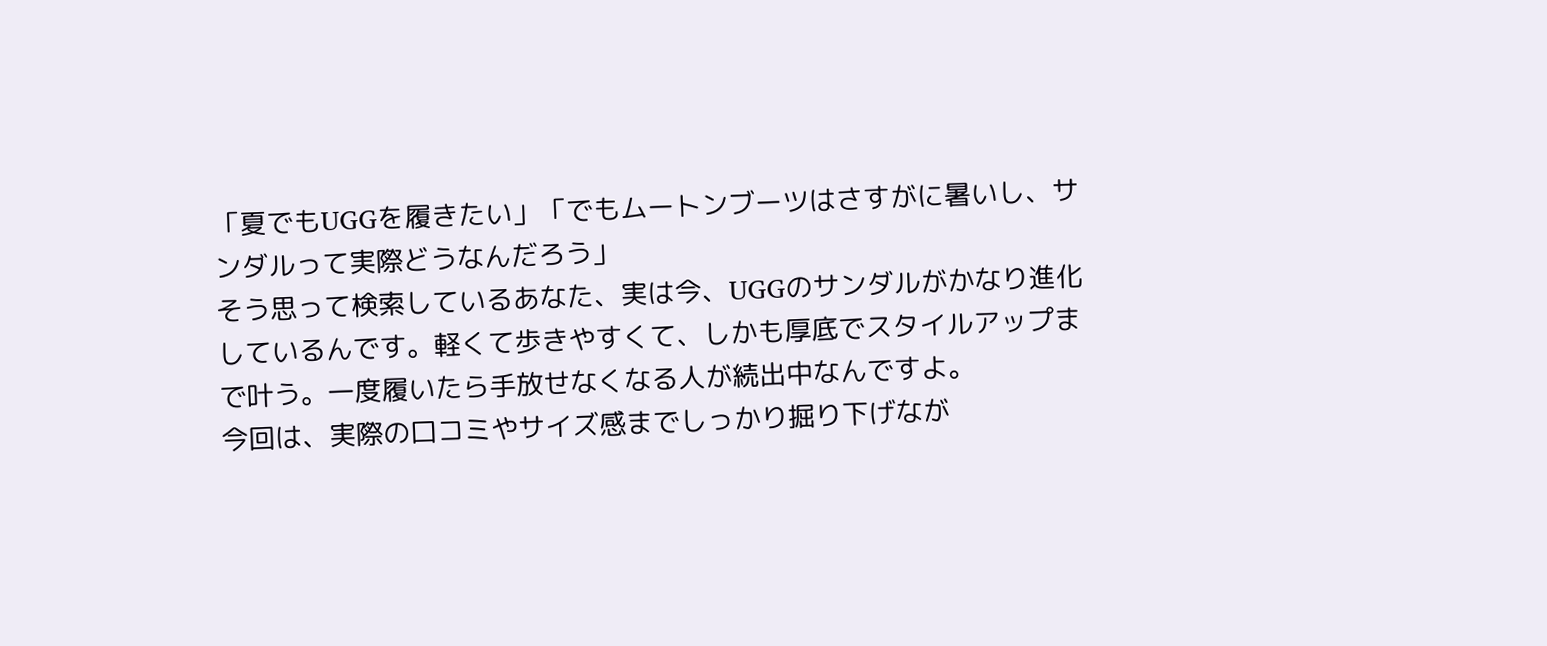「夏でもUGGを履きたい」「でもムートンブーツはさすがに暑いし、サンダルって実際どうなんだろう」
そう思って検索しているあなた、実は今、UGGのサンダルがかなり進化しているんです。軽くて歩きやすくて、しかも厚底でスタイルアップまで叶う。一度履いたら手放せなくなる人が続出中なんですよ。
今回は、実際の口コミやサイズ感までしっかり掘り下げなが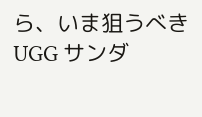ら、いま狙うべきUGG サンダ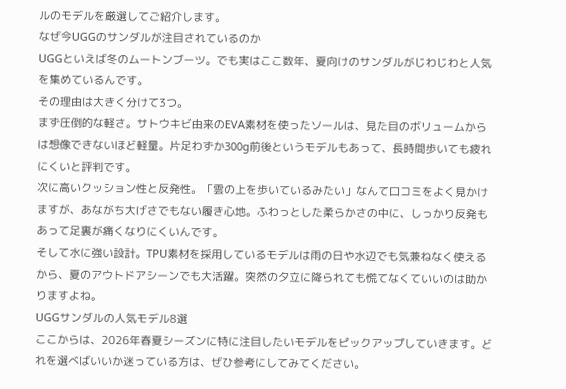ルのモデルを厳選してご紹介します。
なぜ今UGGのサンダルが注目されているのか
UGGといえば冬のムートンブーツ。でも実はここ数年、夏向けのサンダルがじわじわと人気を集めているんです。
その理由は大きく分けて3つ。
まず圧倒的な軽さ。サトウキビ由来のEVA素材を使ったソールは、見た目のボリュームからは想像できないほど軽量。片足わずか300g前後というモデルもあって、長時間歩いても疲れにくいと評判です。
次に高いクッション性と反発性。「雲の上を歩いているみたい」なんて口コミをよく見かけますが、あながち大げさでもない履き心地。ふわっとした柔らかさの中に、しっかり反発もあって足裏が痛くなりにくいんです。
そして水に強い設計。TPU素材を採用しているモデルは雨の日や水辺でも気兼ねなく使えるから、夏のアウトドアシーンでも大活躍。突然の夕立に降られても慌てなくていいのは助かりますよね。
UGGサンダルの人気モデル8選
ここからは、2026年春夏シーズンに特に注目したいモデルをピックアップしていきます。どれを選べばいいか迷っている方は、ぜひ参考にしてみてください。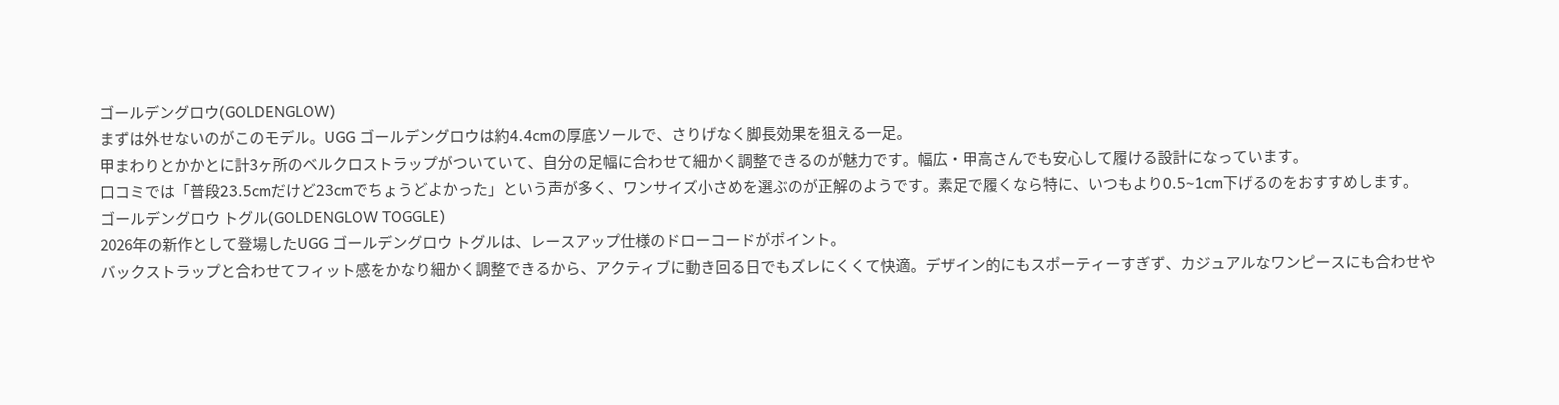ゴールデングロウ(GOLDENGLOW)
まずは外せないのがこのモデル。UGG ゴールデングロウは約4.4cmの厚底ソールで、さりげなく脚長効果を狙える一足。
甲まわりとかかとに計3ヶ所のベルクロストラップがついていて、自分の足幅に合わせて細かく調整できるのが魅力です。幅広・甲高さんでも安心して履ける設計になっています。
口コミでは「普段23.5cmだけど23cmでちょうどよかった」という声が多く、ワンサイズ小さめを選ぶのが正解のようです。素足で履くなら特に、いつもより0.5~1cm下げるのをおすすめします。
ゴールデングロウ トグル(GOLDENGLOW TOGGLE)
2026年の新作として登場したUGG ゴールデングロウ トグルは、レースアップ仕様のドローコードがポイント。
バックストラップと合わせてフィット感をかなり細かく調整できるから、アクティブに動き回る日でもズレにくくて快適。デザイン的にもスポーティーすぎず、カジュアルなワンピースにも合わせや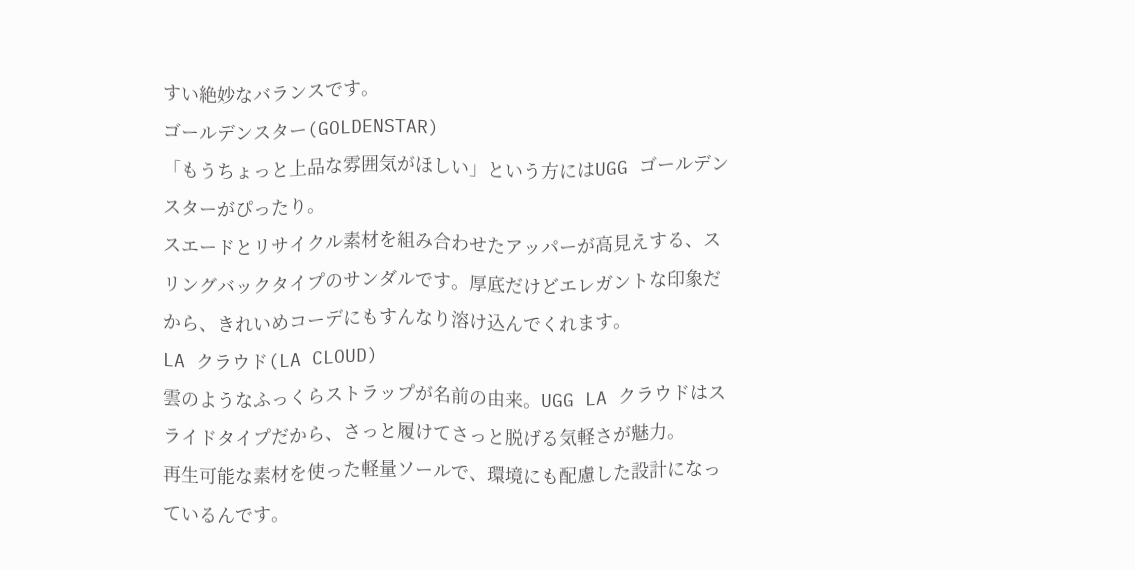すい絶妙なバランスです。
ゴールデンスター(GOLDENSTAR)
「もうちょっと上品な雰囲気がほしい」という方にはUGG ゴールデンスターがぴったり。
スエードとリサイクル素材を組み合わせたアッパーが高見えする、スリングバックタイプのサンダルです。厚底だけどエレガントな印象だから、きれいめコーデにもすんなり溶け込んでくれます。
LA クラウド(LA CLOUD)
雲のようなふっくらストラップが名前の由来。UGG LA クラウドはスライドタイプだから、さっと履けてさっと脱げる気軽さが魅力。
再生可能な素材を使った軽量ソールで、環境にも配慮した設計になっているんです。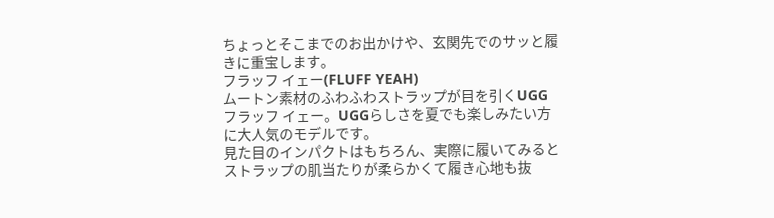ちょっとそこまでのお出かけや、玄関先でのサッと履きに重宝します。
フラッフ イェー(FLUFF YEAH)
ムートン素材のふわふわストラップが目を引くUGG フラッフ イェー。UGGらしさを夏でも楽しみたい方に大人気のモデルです。
見た目のインパクトはもちろん、実際に履いてみるとストラップの肌当たりが柔らかくて履き心地も抜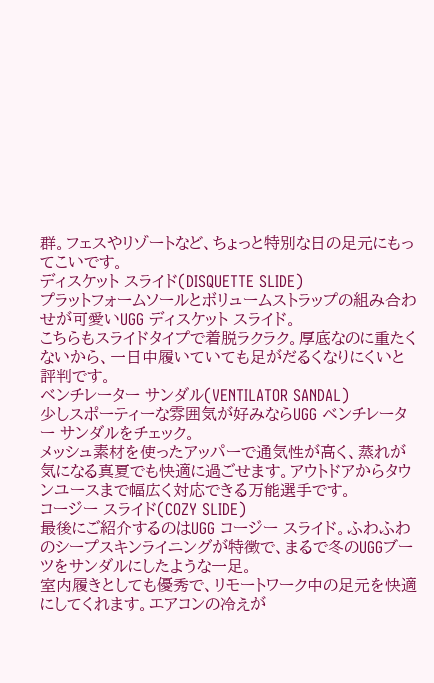群。フェスやリゾートなど、ちょっと特別な日の足元にもってこいです。
ディスケット スライド(DISQUETTE SLIDE)
プラットフォームソールとボリュームストラップの組み合わせが可愛いUGG ディスケット スライド。
こちらもスライドタイプで着脱ラクラク。厚底なのに重たくないから、一日中履いていても足がだるくなりにくいと評判です。
ベンチレーター サンダル(VENTILATOR SANDAL)
少しスポーティーな雰囲気が好みならUGG ベンチレーター サンダルをチェック。
メッシュ素材を使ったアッパーで通気性が高く、蒸れが気になる真夏でも快適に過ごせます。アウトドアからタウンユースまで幅広く対応できる万能選手です。
コージー スライド(COZY SLIDE)
最後にご紹介するのはUGG コージー スライド。ふわふわのシープスキンライニングが特徴で、まるで冬のUGGブーツをサンダルにしたような一足。
室内履きとしても優秀で、リモートワーク中の足元を快適にしてくれます。エアコンの冷えが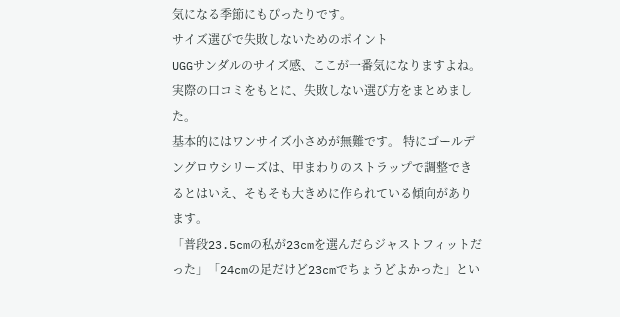気になる季節にもぴったりです。
サイズ選びで失敗しないためのポイント
UGGサンダルのサイズ感、ここが一番気になりますよね。実際の口コミをもとに、失敗しない選び方をまとめました。
基本的にはワンサイズ小さめが無難です。 特にゴールデングロウシリーズは、甲まわりのストラップで調整できるとはいえ、そもそも大きめに作られている傾向があります。
「普段23.5cmの私が23cmを選んだらジャストフィットだった」「24cmの足だけど23cmでちょうどよかった」とい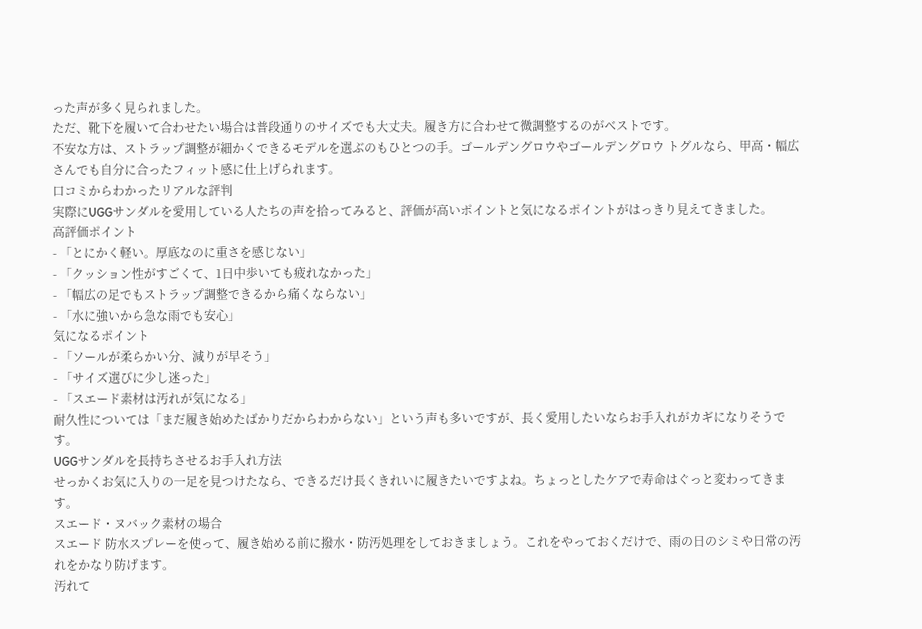った声が多く見られました。
ただ、靴下を履いて合わせたい場合は普段通りのサイズでも大丈夫。履き方に合わせて微調整するのがベストです。
不安な方は、ストラップ調整が細かくできるモデルを選ぶのもひとつの手。ゴールデングロウやゴールデングロウ トグルなら、甲高・幅広さんでも自分に合ったフィット感に仕上げられます。
口コミからわかったリアルな評判
実際にUGGサンダルを愛用している人たちの声を拾ってみると、評価が高いポイントと気になるポイントがはっきり見えてきました。
高評価ポイント
- 「とにかく軽い。厚底なのに重さを感じない」
- 「クッション性がすごくて、1日中歩いても疲れなかった」
- 「幅広の足でもストラップ調整できるから痛くならない」
- 「水に強いから急な雨でも安心」
気になるポイント
- 「ソールが柔らかい分、減りが早そう」
- 「サイズ選びに少し迷った」
- 「スエード素材は汚れが気になる」
耐久性については「まだ履き始めたばかりだからわからない」という声も多いですが、長く愛用したいならお手入れがカギになりそうです。
UGGサンダルを長持ちさせるお手入れ方法
せっかくお気に入りの一足を見つけたなら、できるだけ長くきれいに履きたいですよね。ちょっとしたケアで寿命はぐっと変わってきます。
スエード・ヌバック素材の場合
スエード 防水スプレーを使って、履き始める前に撥水・防汚処理をしておきましょう。これをやっておくだけで、雨の日のシミや日常の汚れをかなり防げます。
汚れて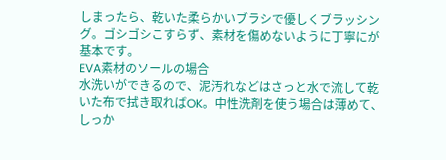しまったら、乾いた柔らかいブラシで優しくブラッシング。ゴシゴシこすらず、素材を傷めないように丁寧にが基本です。
EVA素材のソールの場合
水洗いができるので、泥汚れなどはさっと水で流して乾いた布で拭き取ればOK。中性洗剤を使う場合は薄めて、しっか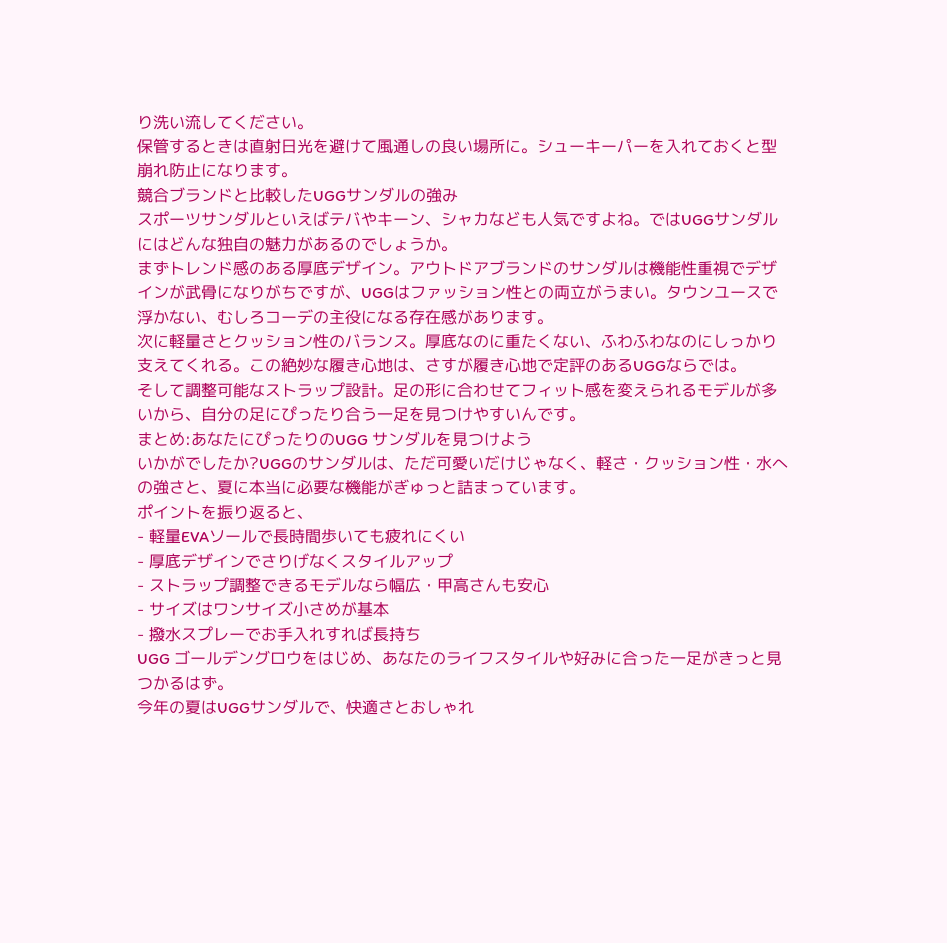り洗い流してください。
保管するときは直射日光を避けて風通しの良い場所に。シューキーパーを入れておくと型崩れ防止になります。
競合ブランドと比較したUGGサンダルの強み
スポーツサンダルといえばテバやキーン、シャカなども人気ですよね。ではUGGサンダルにはどんな独自の魅力があるのでしょうか。
まずトレンド感のある厚底デザイン。アウトドアブランドのサンダルは機能性重視でデザインが武骨になりがちですが、UGGはファッション性との両立がうまい。タウンユースで浮かない、むしろコーデの主役になる存在感があります。
次に軽量さとクッション性のバランス。厚底なのに重たくない、ふわふわなのにしっかり支えてくれる。この絶妙な履き心地は、さすが履き心地で定評のあるUGGならでは。
そして調整可能なストラップ設計。足の形に合わせてフィット感を変えられるモデルが多いから、自分の足にぴったり合う一足を見つけやすいんです。
まとめ:あなたにぴったりのUGG サンダルを見つけよう
いかがでしたか?UGGのサンダルは、ただ可愛いだけじゃなく、軽さ・クッション性・水への強さと、夏に本当に必要な機能がぎゅっと詰まっています。
ポイントを振り返ると、
- 軽量EVAソールで長時間歩いても疲れにくい
- 厚底デザインでさりげなくスタイルアップ
- ストラップ調整できるモデルなら幅広・甲高さんも安心
- サイズはワンサイズ小さめが基本
- 撥水スプレーでお手入れすれば長持ち
UGG ゴールデングロウをはじめ、あなたのライフスタイルや好みに合った一足がきっと見つかるはず。
今年の夏はUGGサンダルで、快適さとおしゃれ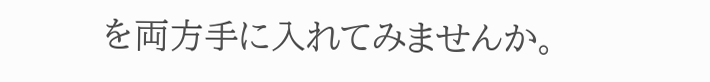を両方手に入れてみませんか。